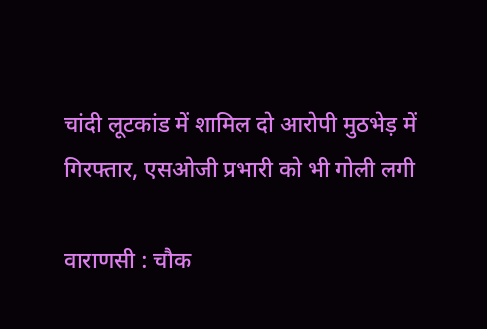चांदी लूटकांड में शामिल दो आरोपी मुठभेड़ में गिरफ्तार, एसओजी प्रभारी को भी गोली लगी

वाराणसी : चौक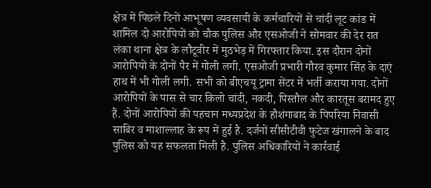क्षेत्र में पिछले दिनों आभूषण व्यवसायी के कर्मचारियों से चांदी लूट कांड में शामिल दो आरोपियों को चौक पुलिस और एसओजी ने सोमवार की देर रात लंका थाना क्षेत्र के लौटूवीर में मुठभेड़ में गिरफ्तार किया. इस दौरान दोनों आरोपियों के दोनों पैर में गोली लगी. एसओजी प्रभारी गौरव कुमार सिंह के दाएं हाथ में भी गोली लगी. सभी को बीएचयू ट्रामा सेंटर में भर्ती कराया गया. दोनों आरोपियों के पास से चार किलो चांदी, नकदी, पिस्तौल और कारतूस बरामद हुए हैं. दोनों आरोपियों की पहचान मध्यप्रदेश के हौशंगाबाद के पिपरिया निवासी साबिर व माशाल्लाह के रूप में हुई है. दर्जनों सीसीटीवी फुटेज खंगालने के बाद पुलिस को यह सफलता मिली है. पुलिस अधिकारियों ने कार्रवाई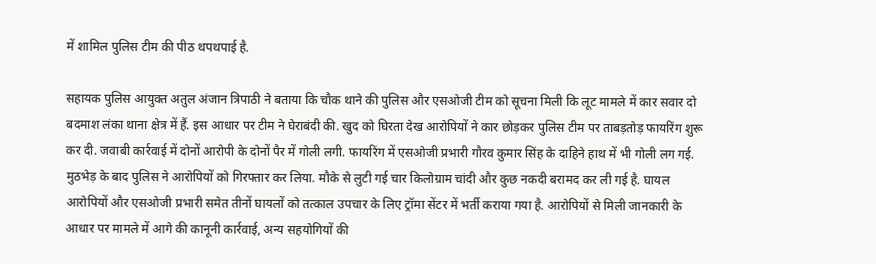में शामिल पुलिस टीम की पीठ थपथपाई है.

सहायक पुलिस आयुक्त अतुल अंजान त्रिपाठी ने बताया कि चौक थाने की पुलिस और एसओजी टीम को सूचना मिली कि लूट मामले में कार सवार दो बदमाश लंका थाना क्षेत्र में हैं. इस आधार पर टीम ने घेराबंदी की. खुद को घिरता देख आरोपियों ने कार छोड़कर पुलिस टीम पर ताबड़तोड़ फायरिंग शुरू कर दी. जवाबी कार्रवाई में दोनों आरोपी के दोनों पैर में गोली लगी. फायरिंग में एसओजी प्रभारी गौरव कुमार सिंह के दाहिने हाथ में भी गोली लग गई. मुठभेड़ के बाद पुलिस ने आरोपियों को गिरफ्तार कर लिया. मौके से लुटी गई चार किलोग्राम चांदी और कुछ नकदी बरामद कर ली गई है. घायल आरोपियों और एसओजी प्रभारी समेत तीनों घायलों को तत्काल उपचार के लिए ट्रॉमा सेंटर में भर्ती कराया गया है. आरोपियों से मिली जानकारी के आधार पर मामले में आगे की कानूनी कार्रवाई, अन्य सहयोगियों की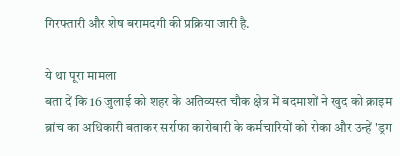गिरफ्तारी और शेष बरामदगी की प्रक्रिया जारी है.

ये था पूरा मामला
बता दें कि 16 जुलाई को शहर के अतिव्यस्त चौक क्षेत्र में बदमाशों ने खुद को क्राइम ब्रांच का अधिकारी बताकर सर्राफा कारोबारी के कर्मचारियों को रोका और उन्हें 'ड्रग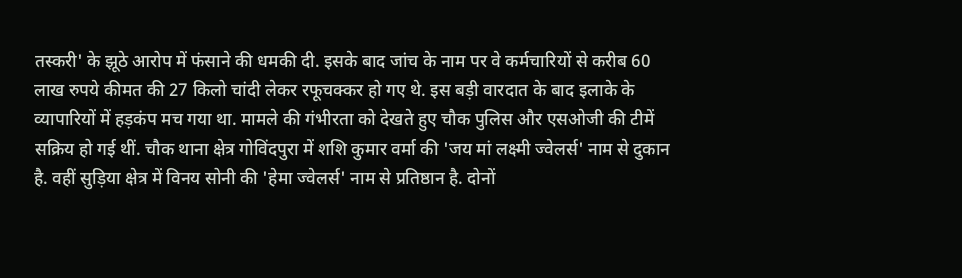तस्करी' के झूठे आरोप में फंसाने की धमकी दी. इसके बाद जांच के नाम पर वे कर्मचारियों से करीब 60 लाख रुपये कीमत की 27 किलो चांदी लेकर रफूचक्कर हो गए थे. इस बड़ी वारदात के बाद इलाके के व्यापारियों में हड़कंप मच गया था. मामले की गंभीरता को देखते हुए चौक पुलिस और एसओजी की टीमें सक्रिय हो गई थीं. चौक थाना क्षेत्र गोविंदपुरा में शशि कुमार वर्मा की 'जय मां लक्ष्मी ज्वेलर्स' नाम से दुकान है. वहीं सुड़िया क्षेत्र में विनय सोनी की 'हेमा ज्वेलर्स' नाम से प्रतिष्ठान है. दोनों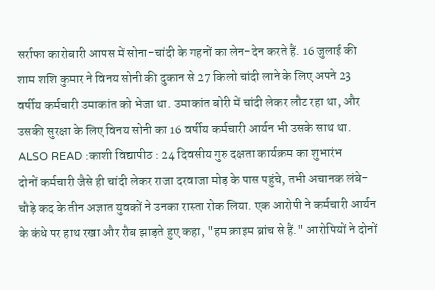सर्राफा कारोबारी आपस में सोना-चांदी के गहनों का लेन-देन करते हैं. 16 जुलाई की शाम शशि कुमार ने विनय सोनी की दुकान से 27 किलो चांदी लाने के लिए अपने 23 वर्षीय कर्मचारी उमाकांत को भेजा था. उमाकांत बोरी में चांदी लेकर लौट रहा था, और उसकी सुरक्षा के लिए विनय सोनी का 16 वर्षीय कर्मचारी आर्यन भी उसके साथ था.
ALSO READ :काशी विद्यापीठ : 24 दिवसीय गुरु दक्षता कार्यक्रम का शुभारंभ
दोनों कर्मचारी जैसे ही चांदी लेकर राजा दरवाजा मोड़ के पास पहुंचे, तभी अचानक लंबे-चौड़े कद के तीन अज्ञात युवकों ने उनका रास्ता रोक लिया. एक आरोपी ने कर्मचारी आर्यन के कंधे पर हाथ रखा और रौब झाड़ते हुए कहा, "हम क्राइम ब्रांच से हैं." आरोपियों ने दोनों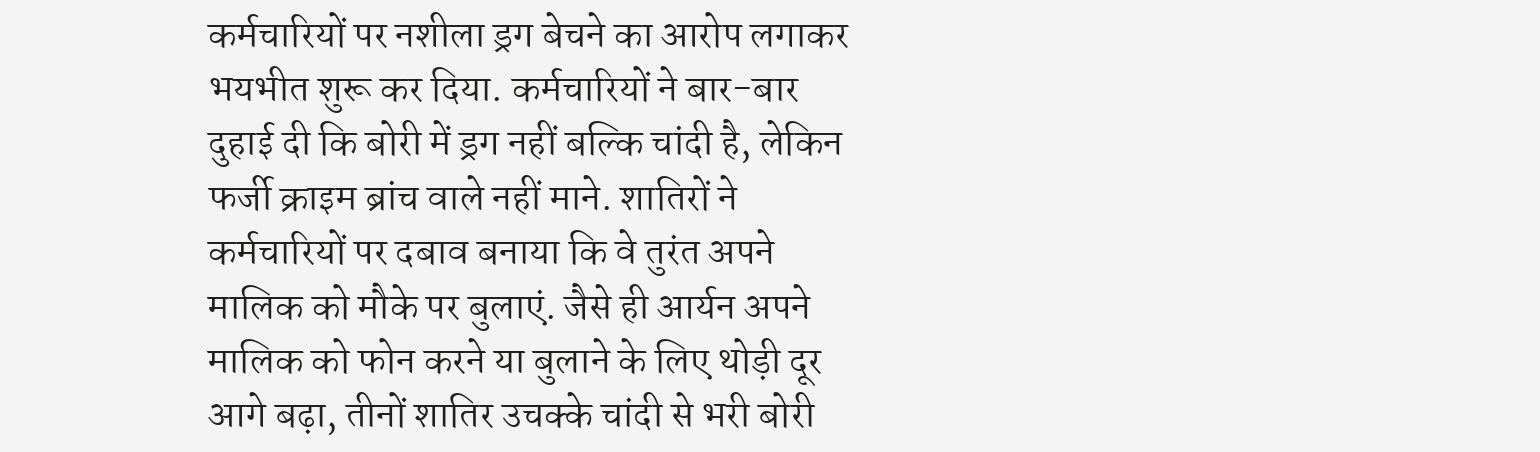कर्मचारियों पर नशीला ड्रग बेचने का आरोप लगाकर भयभीत शुरू कर दिया. कर्मचारियों ने बार-बार दुहाई दी कि बोरी में ड्रग नहीं बल्कि चांदी है, लेकिन फर्जी क्राइम ब्रांच वाले नहीं माने. शातिरों ने कर्मचारियों पर दबाव बनाया कि वे तुरंत अपने मालिक को मौके पर बुलाएं. जैसे ही आर्यन अपने मालिक को फोन करने या बुलाने के लिए थोड़ी दूर आगे बढ़ा, तीनों शातिर उचक्के चांदी से भरी बोरी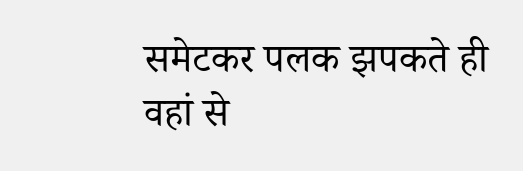समेटकर पलक झपकते ही वहां से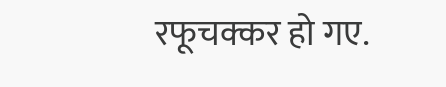रफूचक्कर हो गए.